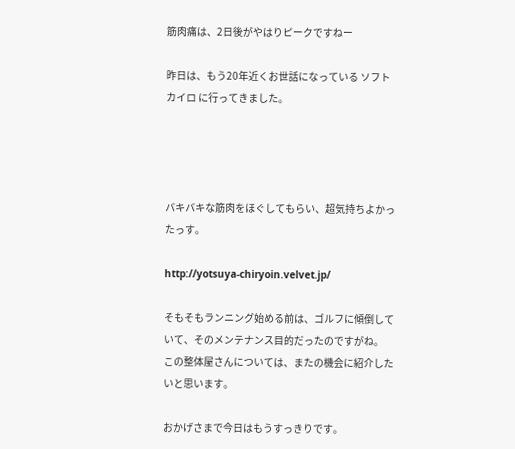筋肉痛は、2日後がやはりピークですねー

昨日は、もう20年近くお世話になっている ソフトカイロ に行ってきました。




バキバキな筋肉をほぐしてもらい、超気持ちよかったっす。

http://yotsuya-chiryoin.velvet.jp/

そもそもランニング始める前は、ゴルフに傾倒していて、そのメンテナンス目的だったのですがね。
この整体屋さんについては、またの機会に紹介したいと思います。

おかげさまで今日はもうすっきりです。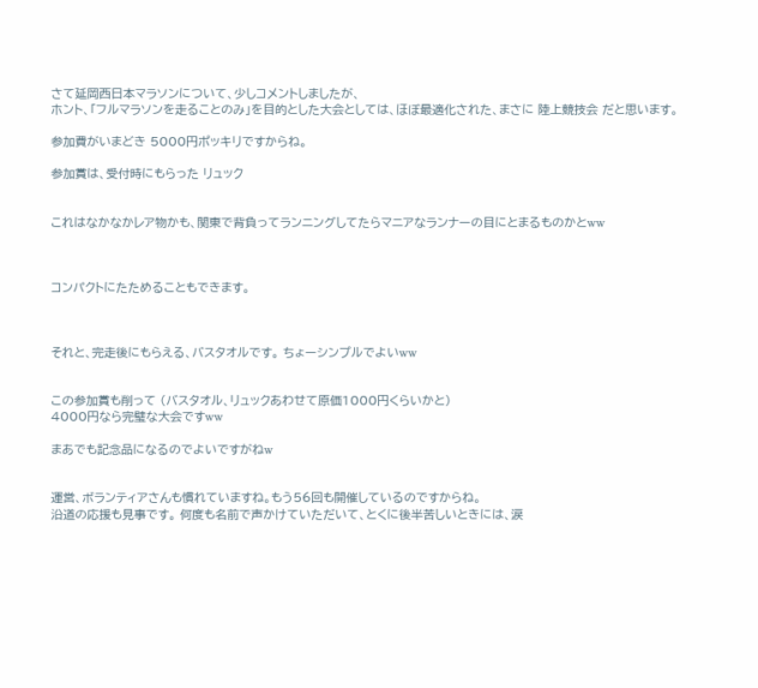さて延岡西日本マラソンについて、少しコメントしましたが、
ホント、「フルマラソンを走ることのみ」を目的とした大会としては、ほぼ最適化された、まさに 陸上競技会 だと思います。

参加費がいまどき 5000円ポッキリですからね。

参加賞は、受付時にもらった リュック


これはなかなかレア物かも、関東で背負ってランニングしてたらマニアなランナーの目にとまるものかとww



コンパクトにたためることもできます。



それと、完走後にもらえる、バスタオルです。 ちょーシンプルでよいww


この参加賞も削って (バスタオル、リュックあわせて原価1000円くらいかと)
4000円なら完璧な大会ですww

まあでも記念品になるのでよいですがねw


運営、ボランティアさんも慣れていますね。もう56回も開催しているのですからね。
沿道の応援も見事です。 何度も名前で声かけていただいて、とくに後半苦しいときには、涙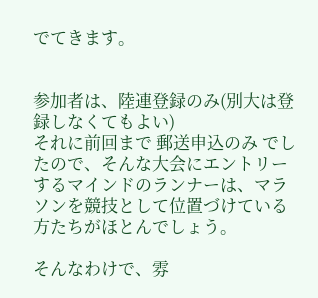でてきます。


参加者は、陸連登録のみ(別大は登録しなくてもよい)
それに前回まで 郵送申込のみ でしたので、そんな大会にエントリーするマインドのランナーは、マラソンを競技として位置づけている方たちがほとんでしょう。

そんなわけで、雰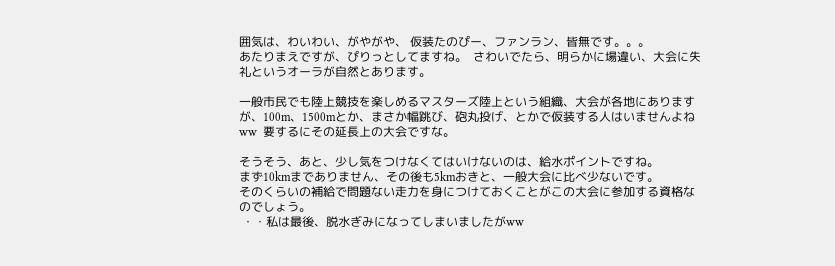囲気は、わいわい、がやがや、 仮装たのぴー、ファンラン、皆無です。。。
あたりまえですが、ぴりっとしてますね。  さわいでたら、明らかに場違い、大会に失礼というオーラが自然とあります。

一般市民でも陸上競技を楽しめるマスターズ陸上という組織、大会が各地にありますが、100m、1500mとか、まさか幅跳び、砲丸投げ、とかで仮装する人はいませんよねww  要するにその延長上の大会ですな。

そうそう、あと、少し気をつけなくてはいけないのは、給水ポイントですね。
まず10kmまでありません、その後も5kmおきと、一般大会に比べ少ないです。
そのくらいの補給で問題ない走力を身につけておくことがこの大会に参加する資格なのでしょう。
 ・・私は最後、脱水ぎみになってしまいましたがww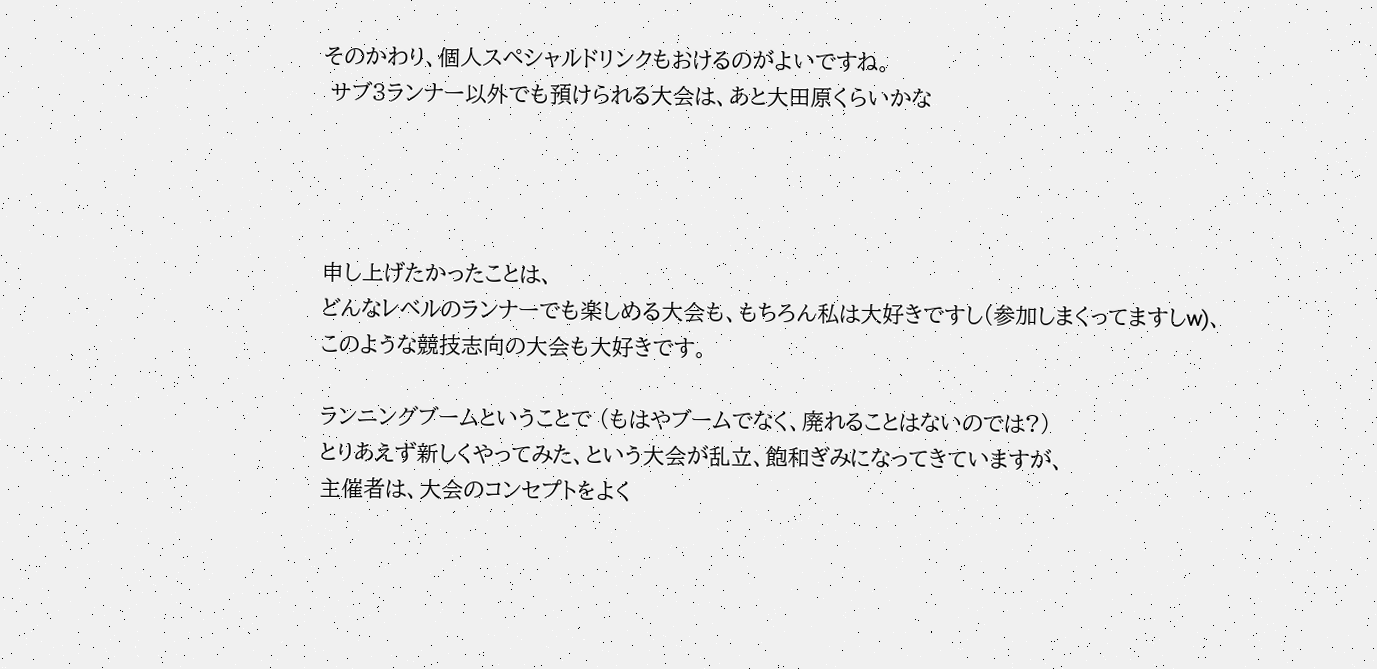そのかわり、個人スペシャルドリンクもおけるのがよいですね。
 サブ3ランナー以外でも預けられる大会は、あと大田原くらいかな




申し上げたかったことは、
どんなレベルのランナーでも楽しめる大会も、もちろん私は大好きですし(参加しまくってますしw)、
このような競技志向の大会も大好きです。

ランニングブームということで (もはやブームでなく、廃れることはないのでは?)
とりあえず新しくやってみた、という大会が乱立、飽和ぎみになってきていますが、
主催者は、大会のコンセプトをよく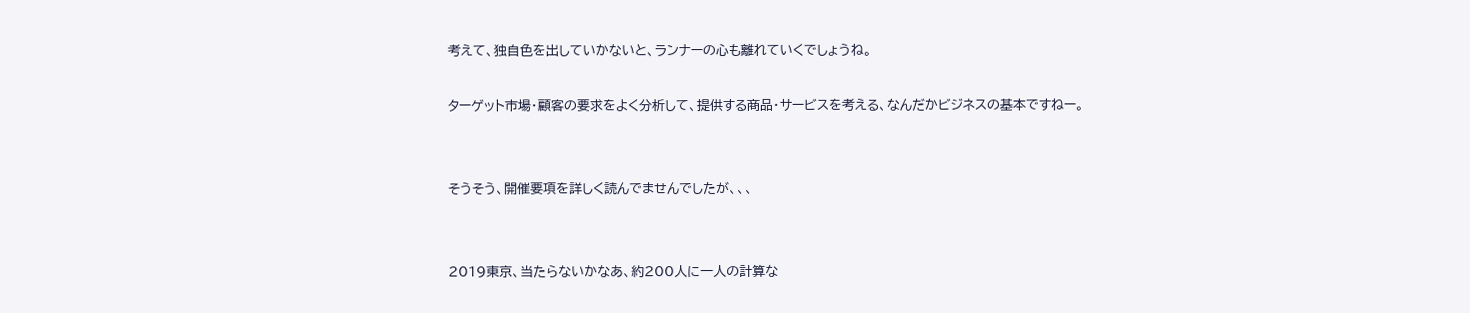考えて、独自色を出していかないと、ランナーの心も離れていくでしょうね。

ターゲット市場・顧客の要求をよく分析して、提供する商品・サービスを考える、なんだかビジネスの基本ですねー。


そうそう、開催要項を詳しく読んでませんでしたが、、、


2019東京、当たらないかなあ、約200人に一人の計算な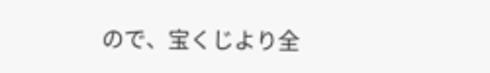ので、宝くじより全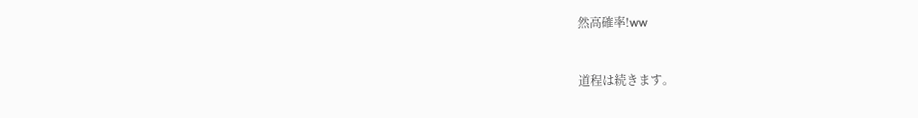然高確率!ww


道程は続きます。